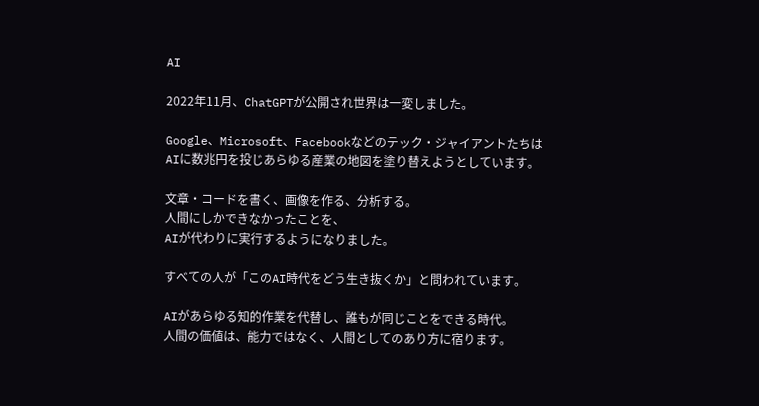AI

2022年11月、ChatGPTが公開され世界は一変しました。

Google、Microsoft、Facebookなどのテック・ジャイアントたちは
AIに数兆円を投じあらゆる産業の地図を塗り替えようとしています。

文章・コードを書く、画像を作る、分析する。
人間にしかできなかったことを、
AIが代わりに実行するようになりました。

すべての人が「このAI時代をどう生き抜くか」と問われています。

AIがあらゆる知的作業を代替し、誰もが同じことをできる時代。
人間の価値は、能力ではなく、人間としてのあり方に宿ります。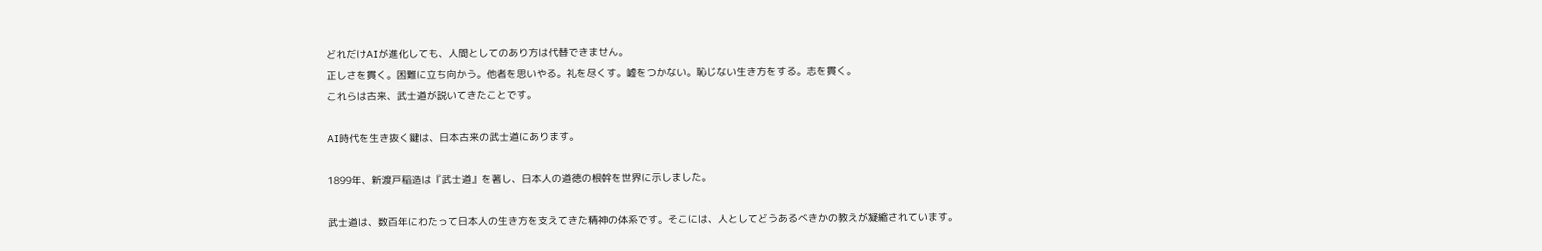どれだけAIが進化しても、人間としてのあり方は代替できません。
正しさを貫く。困難に立ち向かう。他者を思いやる。礼を尽くす。嘘をつかない。恥じない生き方をする。志を貫く。
これらは古来、武士道が説いてきたことです。

AI時代を生き抜く鍵は、日本古来の武士道にあります。

1899年、新渡戸稲造は『武士道』を著し、日本人の道徳の根幹を世界に示しました。

武士道は、数百年にわたって日本人の生き方を支えてきた精神の体系です。そこには、人としてどうあるべきかの教えが凝縮されています。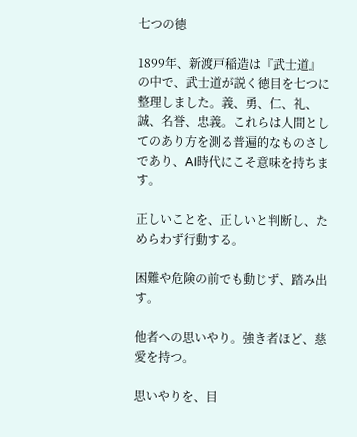七つの徳

1899年、新渡戸稲造は『武士道』の中で、武士道が説く徳目を七つに整理しました。義、勇、仁、礼、誠、名誉、忠義。これらは人間としてのあり方を測る普遍的なものさしであり、AI時代にこそ意味を持ちます。

正しいことを、正しいと判断し、ためらわず行動する。

困難や危険の前でも動じず、踏み出す。

他者への思いやり。強き者ほど、慈愛を持つ。

思いやりを、目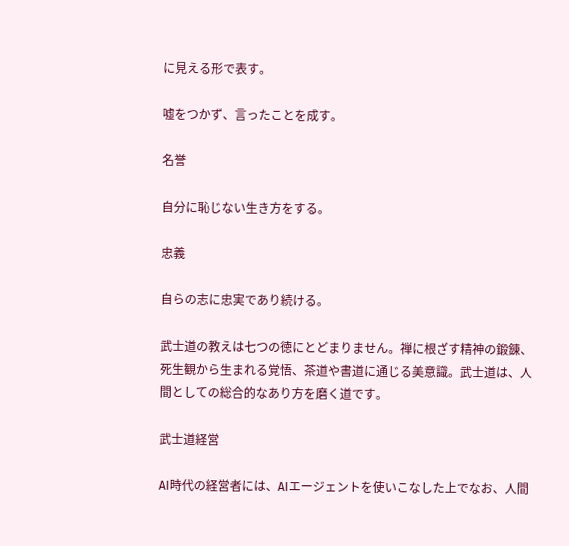に見える形で表す。

嘘をつかず、言ったことを成す。

名誉

自分に恥じない生き方をする。

忠義

自らの志に忠実であり続ける。

武士道の教えは七つの徳にとどまりません。禅に根ざす精神の鍛錬、死生観から生まれる覚悟、茶道や書道に通じる美意識。武士道は、人間としての総合的なあり方を磨く道です。

武士道経営

AI時代の経営者には、AIエージェントを使いこなした上でなお、人間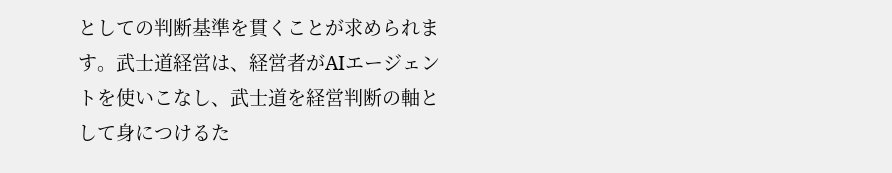としての判断基準を貫くことが求められます。武士道経営は、経営者がAIエージェントを使いこなし、武士道を経営判断の軸として身につけるた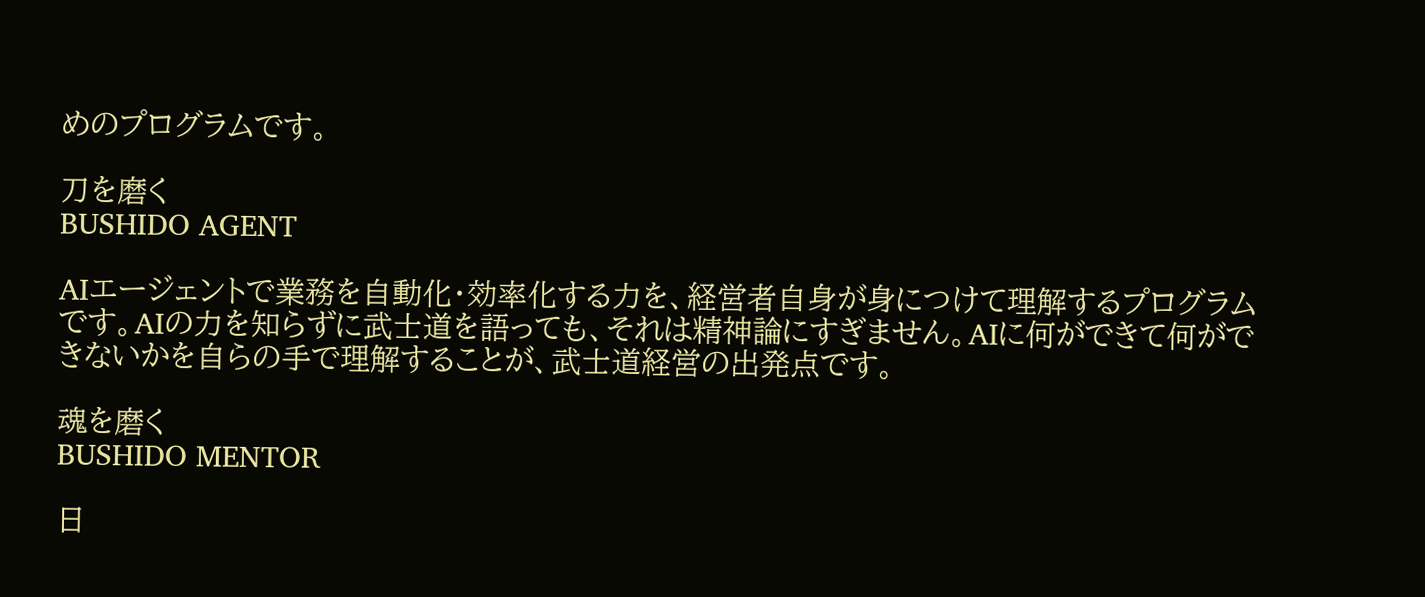めのプログラムです。

刀を磨く
BUSHIDO AGENT

AIエージェントで業務を自動化・効率化する力を、経営者自身が身につけて理解するプログラムです。AIの力を知らずに武士道を語っても、それは精神論にすぎません。AIに何ができて何ができないかを自らの手で理解することが、武士道経営の出発点です。

魂を磨く
BUSHIDO MENTOR

日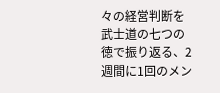々の経営判断を武士道の七つの徳で振り返る、2週間に1回のメン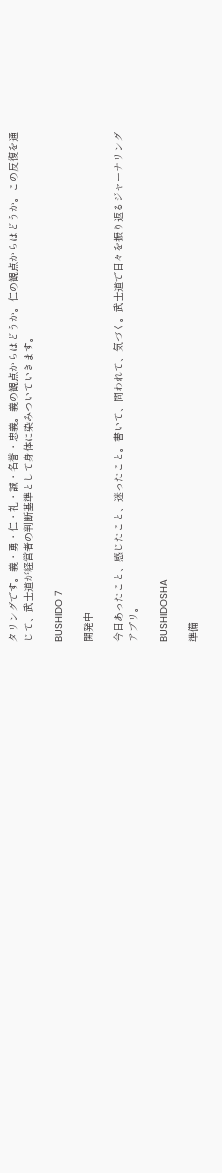タリングです。義・勇・仁・礼・誠・名誉・忠義。義の観点からはどうか。仁の観点からはどうか。この反復を通じて、武士道が経営者の判断基準として身体に染みついていきます。

BUSHIDO 7

開発中

今日あったこと、感じたこと、迷ったこと。書いて、問われて、気づく。武士道で日々を振り返るジャーナリングアプリ。

BUSHIDOSHA

準備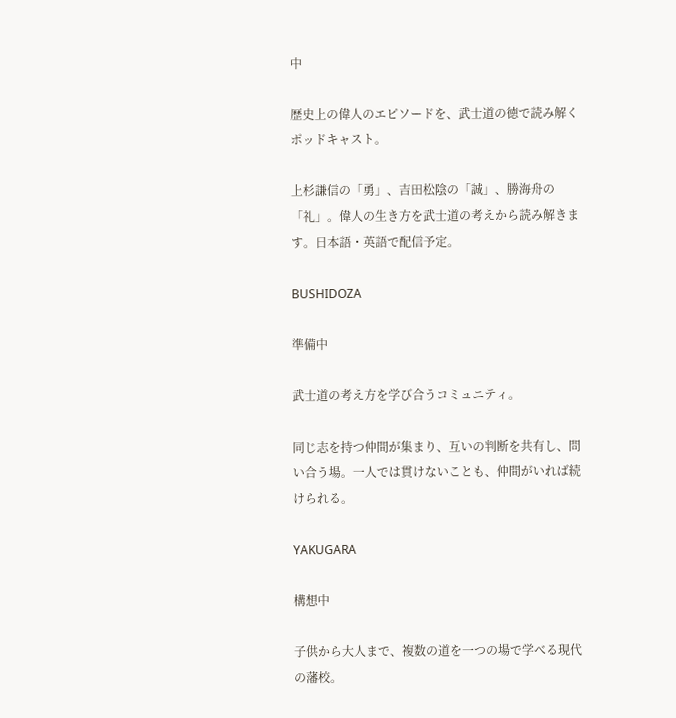中

歴史上の偉人のエピソードを、武士道の徳で読み解くポッドキャスト。

上杉謙信の「勇」、吉田松陰の「誠」、勝海舟の「礼」。偉人の生き方を武士道の考えから読み解きます。日本語・英語で配信予定。

BUSHIDOZA

準備中

武士道の考え方を学び合うコミュニティ。

同じ志を持つ仲間が集まり、互いの判断を共有し、問い合う場。一人では貫けないことも、仲間がいれば続けられる。

YAKUGARA

構想中

子供から大人まで、複数の道を一つの場で学べる現代の藩校。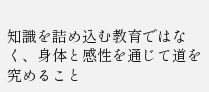知識を詰め込む教育ではなく、身体と感性を通じて道を究めること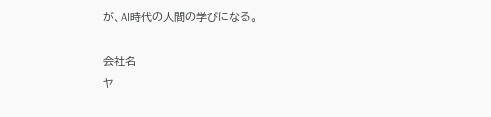が、AI時代の人間の学びになる。

会社名
ヤ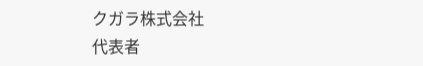クガラ株式会社
代表者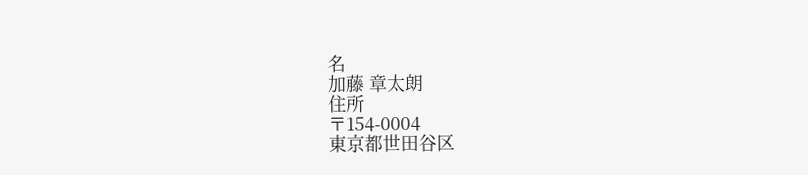名
加藤 章太朗
住所
〒154-0004
東京都世田谷区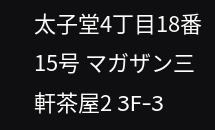太子堂4丁目18番15号 マガザン三軒茶屋2 3F-3